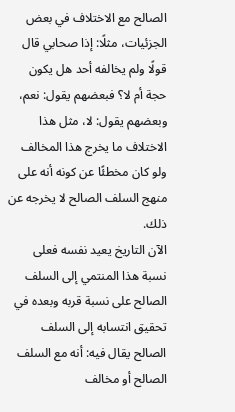الصالح مع الاختلاف في بعض الجزئيات، مثلًا: إذا صحابي قال قولًا ولم يخالفه أحد هل يكون حجة أم لا؟ فبعضهم يقول: نعم، وبعضهم يقول: لا، مثل هذا الاختلاف ما يخرج هذا المخالف ولو كان مخطئًا عن كونه أنه على منهج السلف الصالح لا يخرجه عن ذلك.
الآن التاريخ يعيد نفسه فعلى نسبة هذا المنتمي إلى السلف الصالح على نسبة قربه وبعده في تحقيق انتسابه إلى السلف الصالح يقال فيه: أنه مع السلف الصالح أو مخالف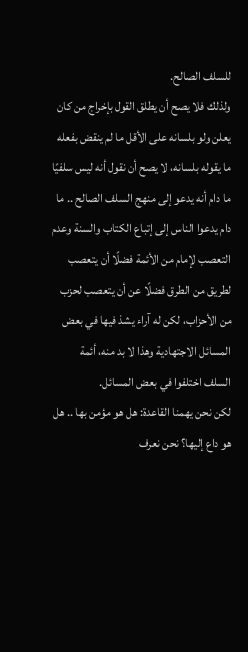للسلف الصالح.
ولذلك فلا يصح أن يطلق القول بإخراج من كان يعلن ولو بلسانه على الأقل ما لم ينقض بفعله ما يقوله بلسانه، لا يصح أن نقول أنه ليس سلفيًا ما دام أنه يدعو إلى منهج السلف الصالح .. ما دام يدعوا الناس إلى إتباع الكتاب والسنة وعدم التعصب لإمام من الأئمة فضلًا أن يتعصب لطريق من الطرق فضلًا عن أن يتعصب لحزب من الأحزاب، لكن له آراء يشذ فيها في بعض المسائل الاجتهادية وهذا لا بد منه، أئمة السلف اختلفوا في بعض المسائل.
لكن نحن يهمنا القاعدة: هل هو مؤمن بها .. هل هو داع إليها؟ نحن نعرف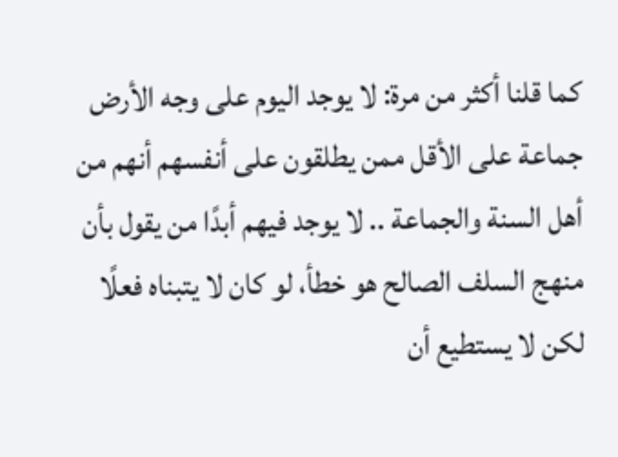كما قلنا أكثر من مرة: لا يوجد اليوم على وجه الأرض جماعة على الأقل ممن يطلقون على أنفسهم أنهم من أهل السنة والجماعة .. لا يوجد فيهم أبدًا من يقول بأن منهج السلف الصالح هو خطأ، لو كان لا يتبناه فعلًا لكن لا يستطيع أن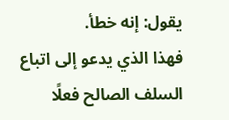يقول: إنه خطأ.
فهذا الذي يدعو إلى اتباع السلف الصالح فعلًا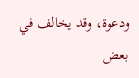ودعوة، وقد يخالف في بعض